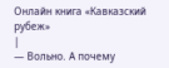Онлайн книга «Кавказский рубеж»
|
— Вольно. А почему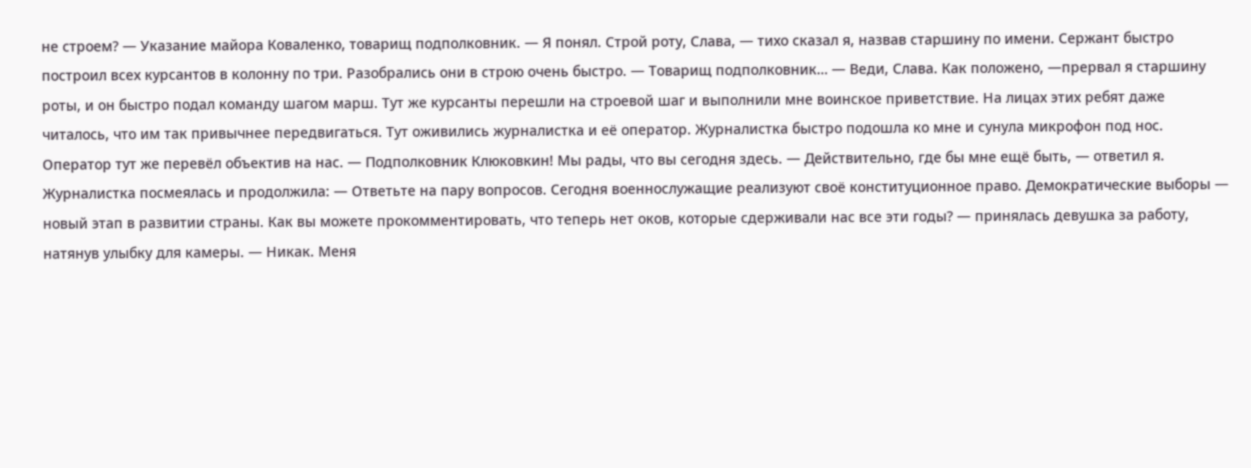не строем? — Указание майора Коваленко, товарищ подполковник. — Я понял. Строй роту, Слава, — тихо сказал я, назвав старшину по имени. Сержант быстро построил всех курсантов в колонну по три. Разобрались они в строю очень быстро. — Товарищ подполковник… — Веди, Слава. Как положено, —прервал я старшину роты, и он быстро подал команду шагом марш. Тут же курсанты перешли на строевой шаг и выполнили мне воинское приветствие. На лицах этих ребят даже читалось, что им так привычнее передвигаться. Тут оживились журналистка и её оператор. Журналистка быстро подошла ко мне и сунула микрофон под нос. Оператор тут же перевёл объектив на нас. — Подполковник Клюковкин! Мы рады, что вы сегодня здесь. — Действительно, где бы мне ещё быть, — ответил я. Журналистка посмеялась и продолжила: — Ответьте на пару вопросов. Сегодня военнослужащие реализуют своё конституционное право. Демократические выборы — новый этап в развитии страны. Как вы можете прокомментировать, что теперь нет оков, которые сдерживали нас все эти годы? — принялась девушка за работу, натянув улыбку для камеры. — Никак. Меня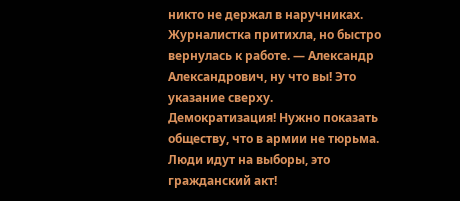никто не держал в наручниках. Журналистка притихла, но быстро вернулась к работе. — Александр Александрович, ну что вы! Это указание сверху. Демократизация! Нужно показать обществу, что в армии не тюрьма. Люди идут на выборы, это гражданский акт!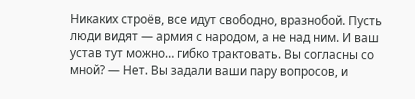Никаких строёв, все идут свободно, вразнобой. Пусть люди видят — армия с народом, а не над ним. И ваш устав тут можно… гибко трактовать. Вы согласны со мной? — Нет. Вы задали ваши пару вопросов, и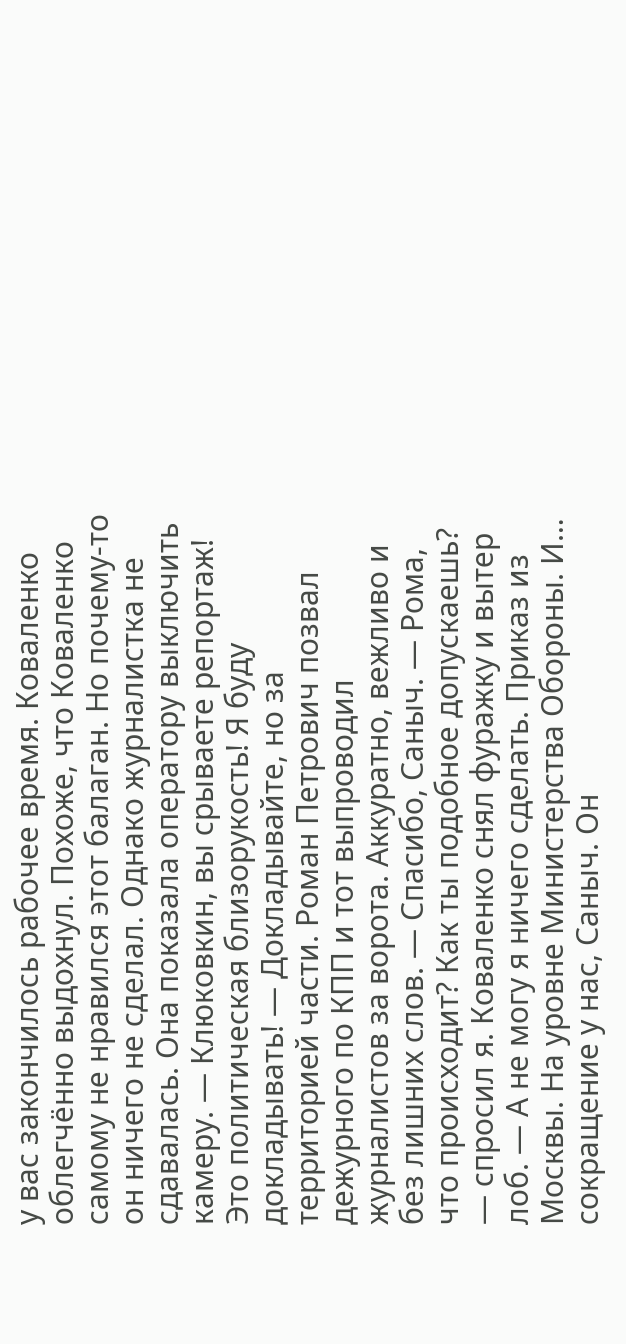у вас закончилось рабочее время. Коваленко облегчённо выдохнул. Похоже, что Коваленко самому не нравился этот балаган. Но почему-то он ничего не сделал. Однако журналистка не сдавалась. Она показала оператору выключить камеру. — Клюковкин, вы срываете репортаж! Это политическая близорукость! Я буду докладывать! — Докладывайте, но за территорией части. Роман Петрович позвал дежурного по КПП и тот выпроводил журналистов за ворота. Аккуратно, вежливо и без лишних слов. — Спасибо, Саныч. — Рома, что происходит? Как ты подобное допускаешь? — спросил я. Коваленко снял фуражку и вытер лоб. — А не могу я ничего сделать. Приказ из Москвы. На уровне Министерства Обороны. И… сокращение у нас, Саныч. Он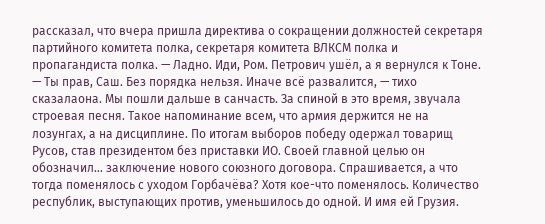рассказал, что вчера пришла директива о сокращении должностей секретаря партийного комитета полка, секретаря комитета ВЛКСМ полка и пропагандиста полка. — Ладно. Иди, Ром. Петрович ушёл, а я вернулся к Тоне. — Ты прав, Саш. Без порядка нельзя. Иначе всё развалится, — тихо сказалаона. Мы пошли дальше в санчасть. За спиной в это время, звучала строевая песня. Такое напоминание всем, что армия держится не на лозунгах, а на дисциплине. По итогам выборов победу одержал товарищ Русов, став президентом без приставки ИО. Своей главной целью он обозначил… заключение нового союзного договора. Спрашивается, а что тогда поменялось с уходом Горбачёва? Хотя кое-что поменялось. Количество республик, выступающих против, уменьшилось до одной. И имя ей Грузия.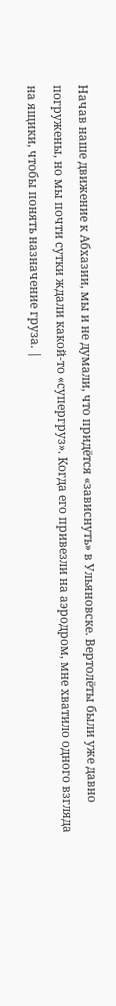Начав наше движение к Абхазии, мы и не думали, что придётся «зависнуть» в Ульяновске. Вертолёты были уже давно погружены, но мы почти сутки ждали какой-то «супергруз». Когда его привезли на аэродром, мне хватило одного взгляда на ящики, чтобы понять назначение груза. |